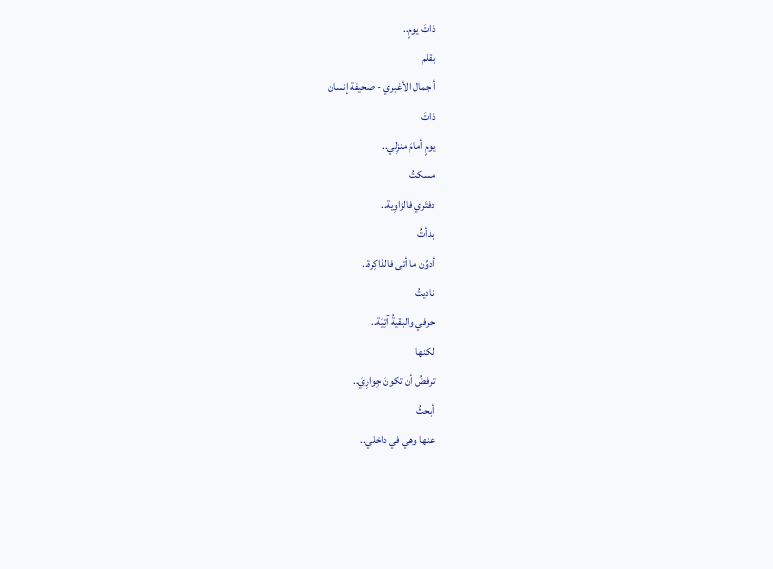ذاتَ يومٍ..
بقلم
أ جمال الأغبري - صحيفة إنسان
ذاتَ
يومٍ أمامَ منزِلي..
مسكتُ
دفتَري فالزاوِية..
بدأتُ
أدوِّن ما أتى فالذاكِرة..
ناديتُ
حرفي والبقيةُ آتِيَة..
لكنها
ترفضُ أن تكونَ جِوارِيَ..
أبحثُ
عنها وهي في داخلي..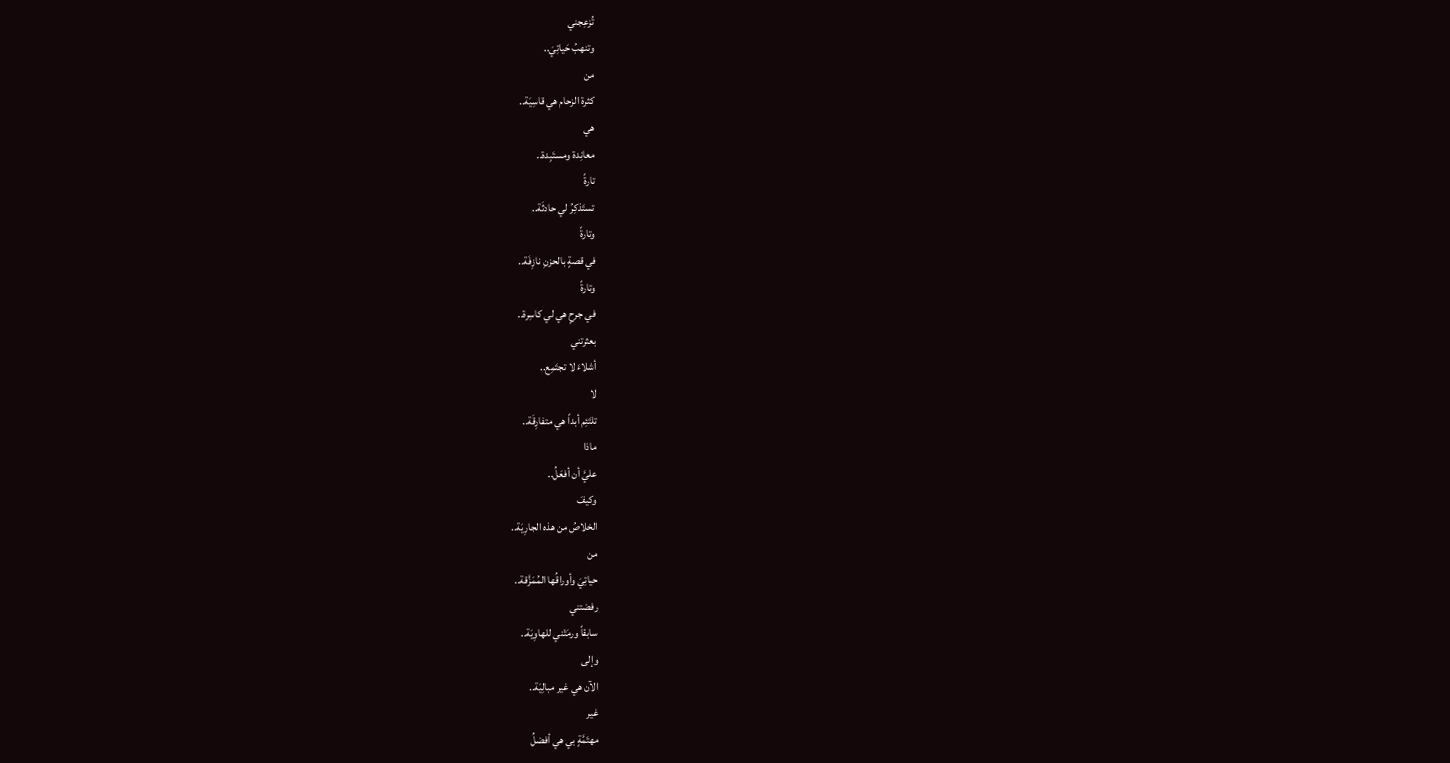تُزعِجني
وتنهبُ حَياتِيَ..
من
كثرة الزحام هي قاسِيَة..
هي
معانِدة ومستَبِدة..
تارةً
تستَذكِرُ لي حادثَة..
وتارةً
في قصةٍ بالحزنِ نازِفَة..
وتارةً
في جرحٍ هي لي كاسِرة..
بعثرتني
أشلاءَ لا تجتَمِع..
لا
تلتَئِم أبداً هي متفارِقَة..
ماذا
عليَّ أن أفعَلُ..
وكيفَ
الخلاصُ من هذه الجارِيَة..
من
حياتِيَ وأوراقُها المُمَزَّقة..
رفضتني
سابقاً ورمَتْني للهاوِيَة..
وإلى
الآن هي غير مبالِيَة..
غير
مهتَمَّةٍ بي هي أفضلُ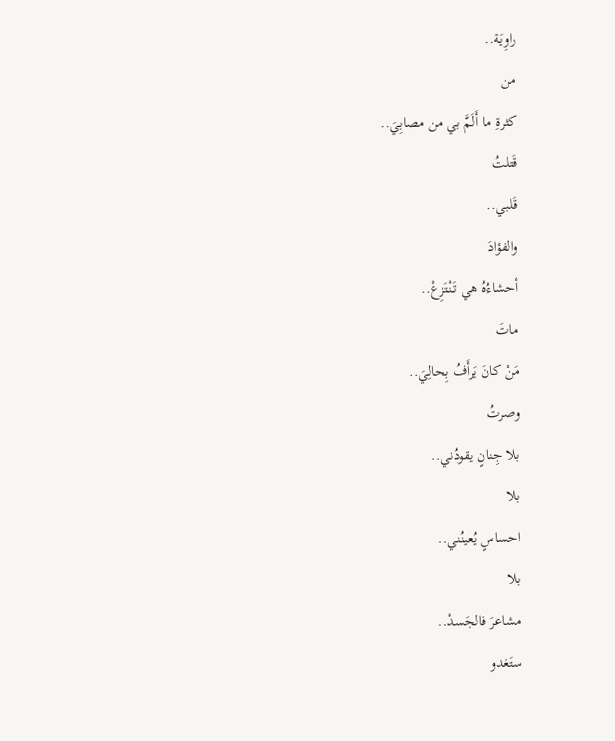راوِيَة..
من
كثرةِ ما أَلَمَّ بي من مصابِيَ..
قَتلتُ
قَلبي..
والفؤادَ
أحشاءُهُ هي تَنْتَزِعْ..
ماتَ
مَنْ كانَ يَرأَفُ بِحالِيَ..
وصرتُ
بلا جِنانٍ يقودُني..
بلا
احساسٍ يُعينُني..
بلا
مشاعرَ فالجَسدْ..
ستَغدو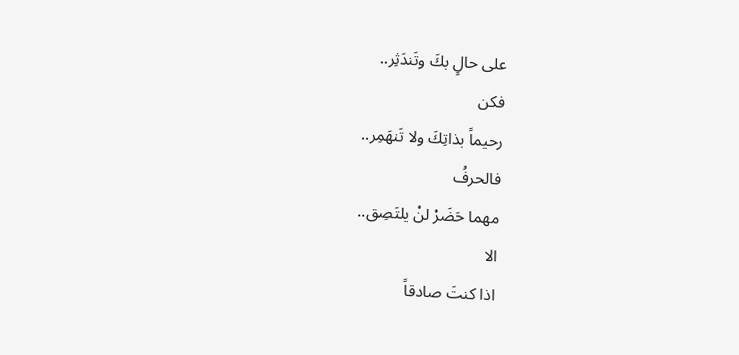على حالٍ بكَ وتَندَثِر..
فكن
رحيماً بذاتِكَ ولا تَنهَمِر..
فالحرفُ
مهما حَضَرْ لنْ يلتَصِق..
الا
اذا كنتَ صادقاً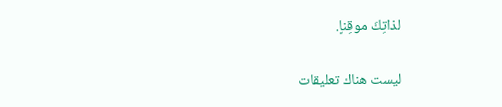لذاتِكَ موقِناٍ.

ليست هناك تعليقات